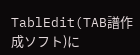TablEdit(TAB譜作成ソフト)に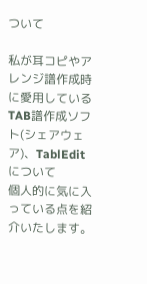ついて

私が耳コピやアレンジ譜作成時に愛用しているTAB譜作成ソフト(シェアウェア)、TablEditについて
個人的に気に入っている点を紹介いたします。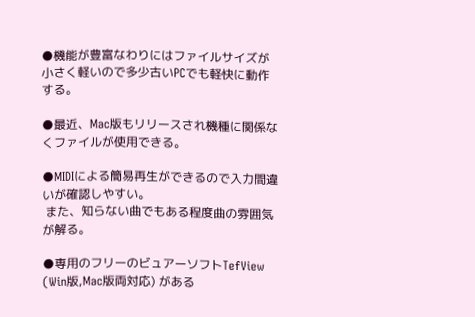●機能が豊富なわりにはファイルサイズが小さく軽いので多少古いPCでも軽快に動作する。

●最近、Mac版もリリースされ機種に関係なくファイルが使用できる。

●MIDIによる簡易再生ができるので入力間違いが確認しやすい。
 また、知らない曲でもある程度曲の雰囲気が解る。

●専用のフリーのビュアーソフトTefView (Win版,Mac版両対応) がある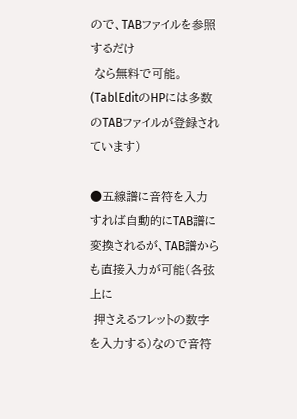ので、TABファイルを参照するだけ
 なら無料で可能。(TablEditのHPには多数のTABファイルが登録されています)

●五線譜に音符を入力すれば自動的にTAB譜に変換されるが、TAB譜からも直接入力が可能(各弦上に
 押さえるフレットの数字を入力する)なので音符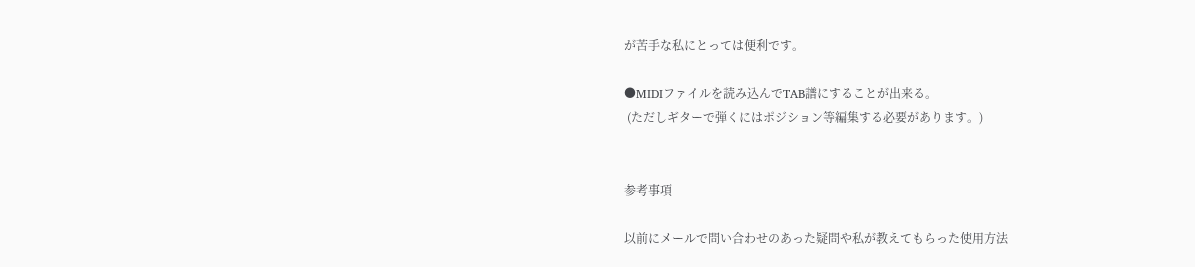が苦手な私にとっては便利です。

●MIDIファイルを読み込んでTAB譜にすることが出来る。
 (ただしギターで弾くにはポジション等編集する必要があります。)


参考事項

以前にメールで問い合わせのあった疑問や私が教えてもらった使用方法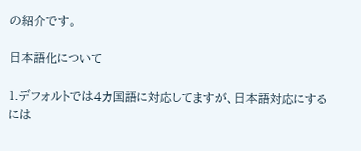の紹介です。

日本語化について

1.デフォルトでは4カ国語に対応してますが、日本語対応にするには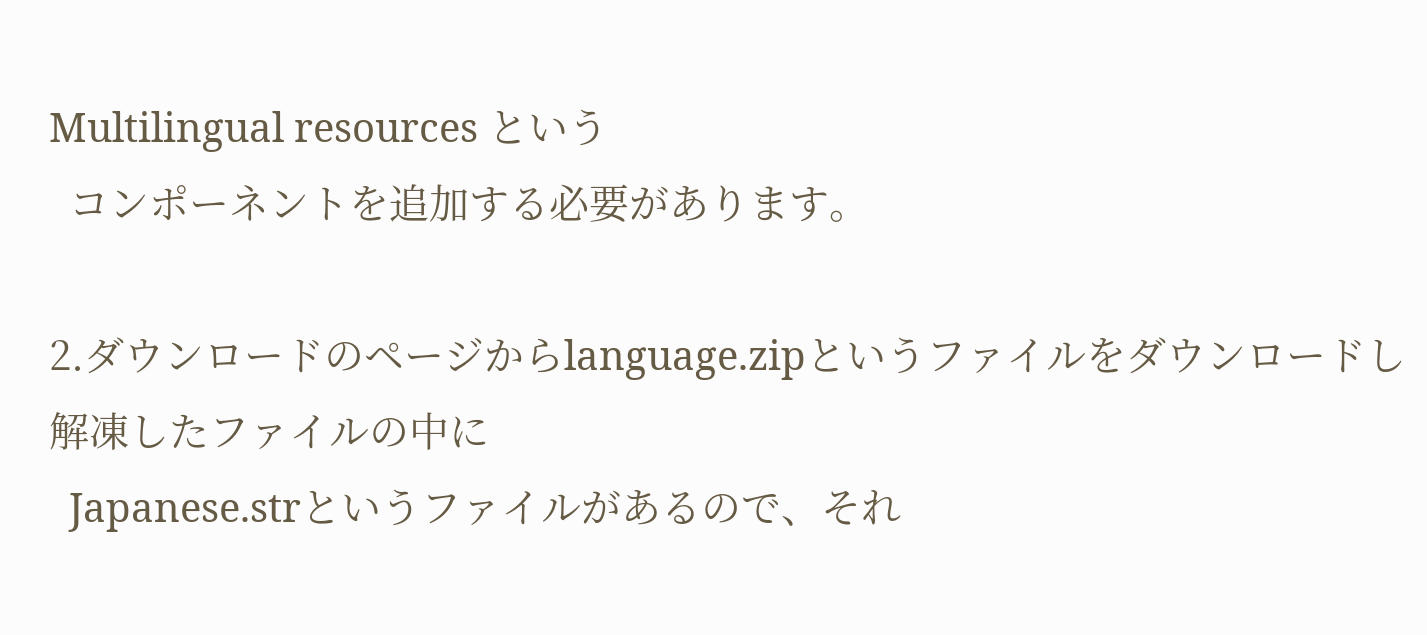Multilingual resources という
  コンポーネントを追加する必要があります。

2.ダウンロードのページからlanguage.zipというファイルをダウンロードし解凍したファイルの中に
  Japanese.strというファイルがあるので、それ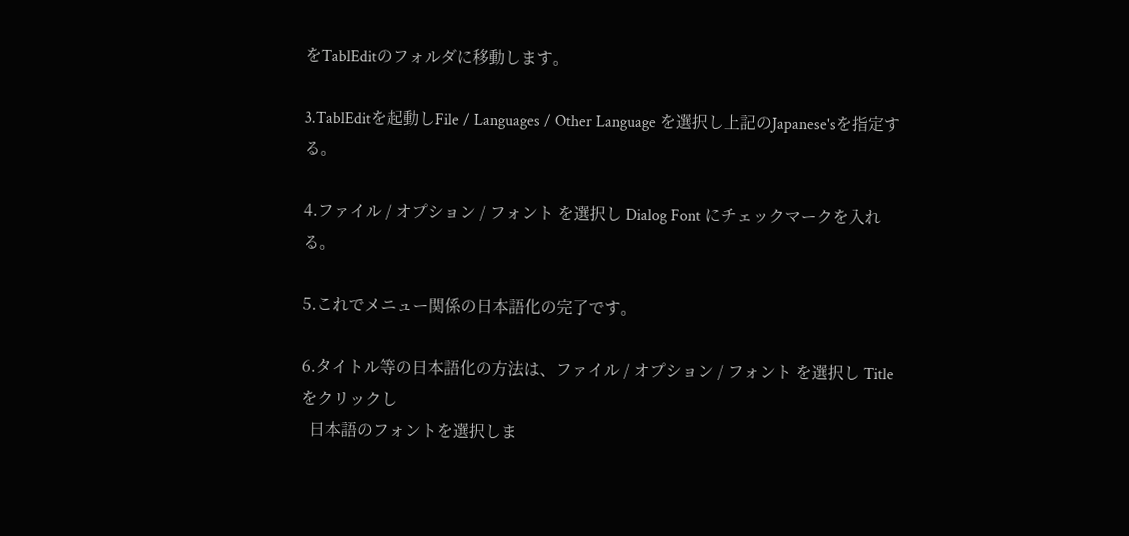をTablEditのフォルダに移動します。

3.TablEditを起動しFile / Languages / Other Language を選択し上記のJapanese'sを指定する。

4.ファイル / オプション / フォント を選択し Dialog Font にチェックマークを入れる。

5.これでメニュー関係の日本語化の完了です。

6.タイトル等の日本語化の方法は、ファイル / オプション / フォント を選択し Title をクリックし
  日本語のフォントを選択しま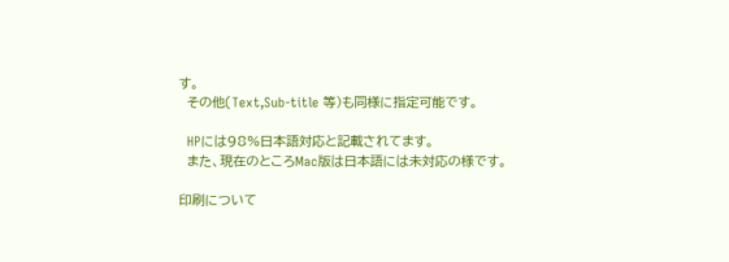す。
  その他(Text,Sub-title 等)も同様に指定可能です。

  HPには98%日本語対応と記載されてます。
  また、現在のところMac版は日本語には未対応の様です。

印刷について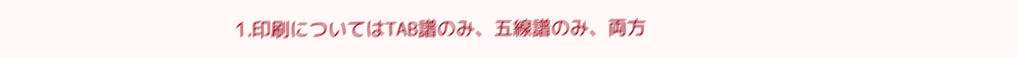1.印刷についてはTAB譜のみ、五線譜のみ、両方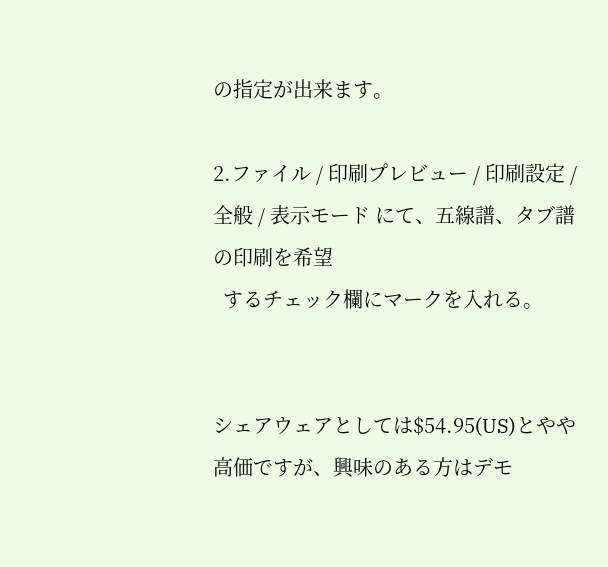の指定が出来ます。

2.ファイル / 印刷プレビュー / 印刷設定 / 全般 / 表示モード にて、五線譜、タブ譜の印刷を希望
  するチェック欄にマークを入れる。


シェアウェアとしては$54.95(US)とやや高価ですが、興味のある方はデモ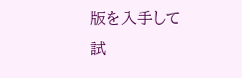版を入手して
試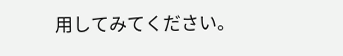用してみてください。